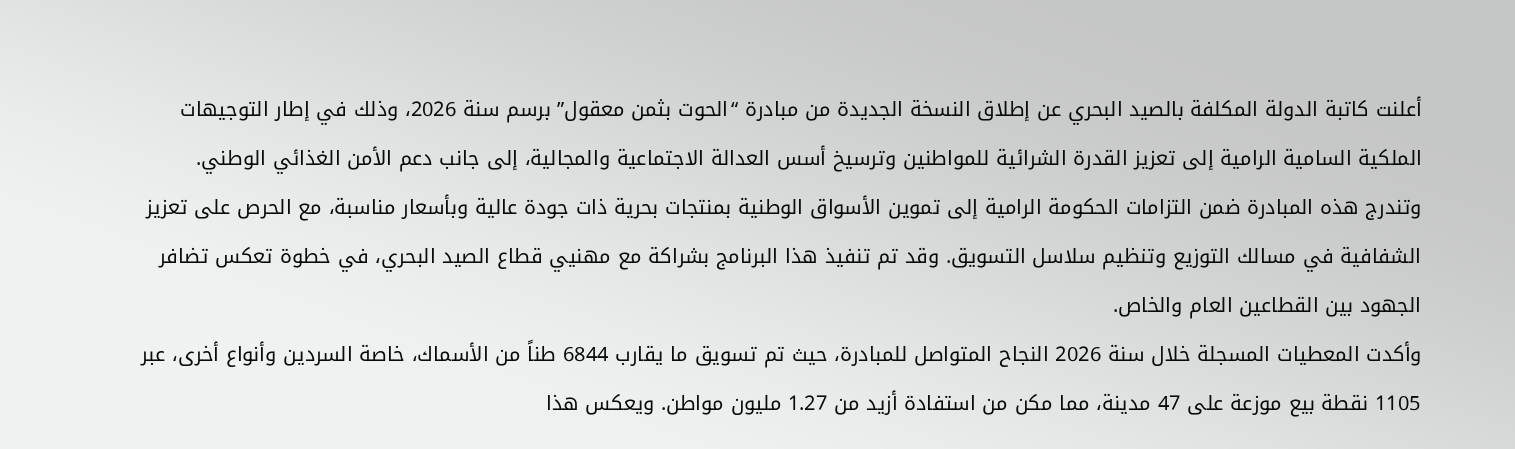أعلنت كاتبة الدولة المكلفة بالصيد البحري عن إطلاق النسخة الجديدة من مبادرة “الحوت بثمن معقول” برسم سنة 2026، وذلك في إطار التوجيهات الملكية السامية الرامية إلى تعزيز القدرة الشرائية للمواطنين وترسيخ أسس العدالة الاجتماعية والمجالية، إلى جانب دعم الأمن الغذائي الوطني.
وتندرج هذه المبادرة ضمن التزامات الحكومة الرامية إلى تموين الأسواق الوطنية بمنتجات بحرية ذات جودة عالية وبأسعار مناسبة، مع الحرص على تعزيز الشفافية في مسالك التوزيع وتنظيم سلاسل التسويق. وقد تم تنفيذ هذا البرنامج بشراكة مع مهنيي قطاع الصيد البحري، في خطوة تعكس تضافر الجهود بين القطاعين العام والخاص.
وأكدت المعطيات المسجلة خلال سنة 2026 النجاح المتواصل للمبادرة، حيث تم تسويق ما يقارب 6844 طناً من الأسماك، خاصة السردين وأنواع أخرى، عبر 1105 نقطة بيع موزعة على 47 مدينة، مما مكن من استفادة أزيد من 1.27 مليون مواطن. ويعكس هذا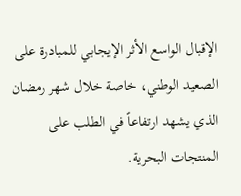الإقبال الواسع الأثر الإيجابي للمبادرة على الصعيد الوطني، خاصة خلال شهر رمضان الذي يشهد ارتفاعاً في الطلب على المنتجات البحرية.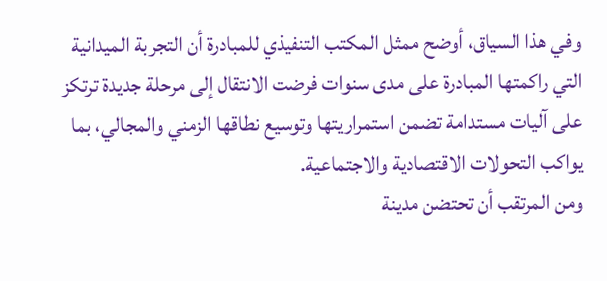وفي هذا السياق، أوضح ممثل المكتب التنفيذي للمبادرة أن التجربة الميدانية التي راكمتها المبادرة على مدى سنوات فرضت الانتقال إلى مرحلة جديدة ترتكز على آليات مستدامة تضمن استمراريتها وتوسيع نطاقها الزمني والمجالي، بما يواكب التحولات الاقتصادية والاجتماعية.
ومن المرتقب أن تحتضن مدينة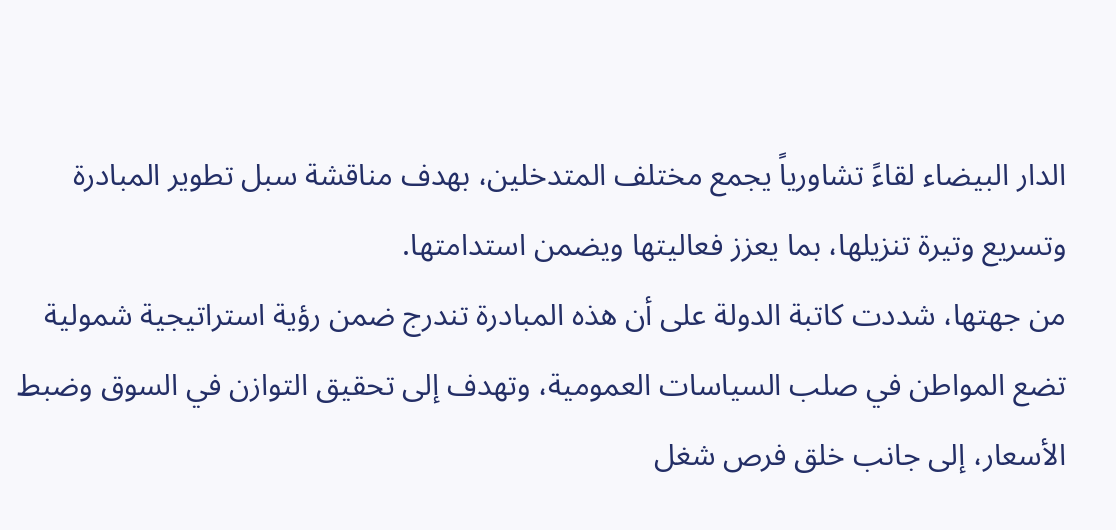الدار البيضاء لقاءً تشاورياً يجمع مختلف المتدخلين، بهدف مناقشة سبل تطوير المبادرة وتسريع وتيرة تنزيلها، بما يعزز فعاليتها ويضمن استدامتها.
من جهتها، شددت كاتبة الدولة على أن هذه المبادرة تندرج ضمن رؤية استراتيجية شمولية تضع المواطن في صلب السياسات العمومية، وتهدف إلى تحقيق التوازن في السوق وضبط الأسعار، إلى جانب خلق فرص شغل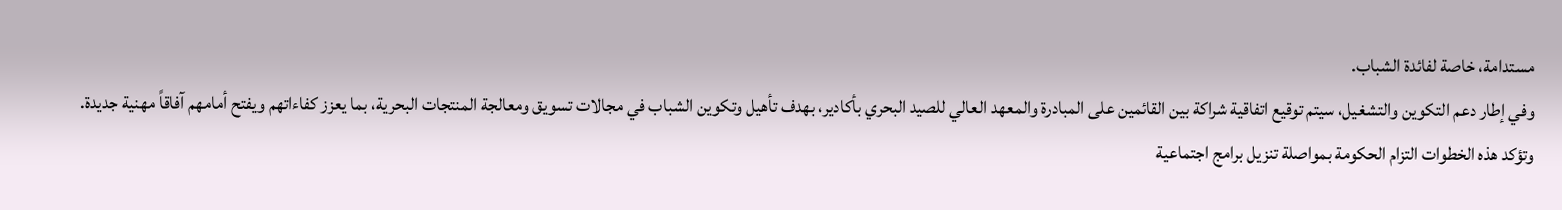مستدامة، خاصة لفائدة الشباب.
وفي إطار دعم التكوين والتشغيل، سيتم توقيع اتفاقية شراكة بين القائمين على المبادرة والمعهد العالي للصيد البحري بأكادير، بهدف تأهيل وتكوين الشباب في مجالات تسويق ومعالجة المنتجات البحرية، بما يعزز كفاءاتهم ويفتح أمامهم آفاقاً مهنية جديدة.
وتؤكد هذه الخطوات التزام الحكومة بمواصلة تنزيل برامج اجتماعية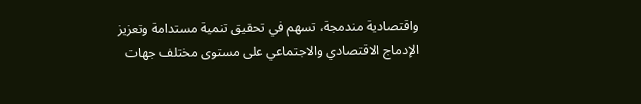واقتصادية مندمجة، تسهم في تحقيق تنمية مستدامة وتعزيز الإدماج الاقتصادي والاجتماعي على مستوى مختلف جهات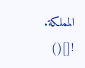المملكة.
![]()